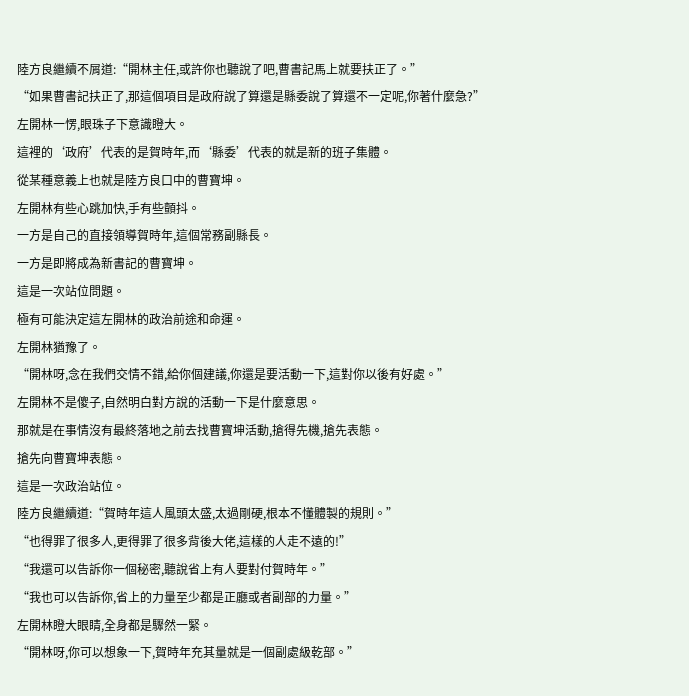陸方良繼續不屑道:“開林主任,或許你也聽說了吧,曹書記馬上就要扶正了。”
“如果曹書記扶正了,那這個項目是政府說了算還是縣委說了算還不一定呢,你著什麼急?”
左開林一愣,眼珠子下意識瞪大。
這裡的‘政府’代表的是賀時年,而‘縣委’代表的就是新的班子集體。
從某種意義上也就是陸方良口中的曹寶坤。
左開林有些心跳加快,手有些顫抖。
一方是自己的直接領導賀時年,這個常務副縣長。
一方是即將成為新書記的曹寶坤。
這是一次站位問題。
極有可能決定這左開林的政治前途和命運。
左開林猶豫了。
“開林呀,念在我們交情不錯,給你個建議,你還是要活動一下,這對你以後有好處。”
左開林不是傻子,自然明白對方說的活動一下是什麼意思。
那就是在事情沒有最終落地之前去找曹寶坤活動,搶得先機,搶先表態。
搶先向曹寶坤表態。
這是一次政治站位。
陸方良繼續道:“賀時年這人風頭太盛,太過剛硬,根本不懂體製的規則。”
“也得罪了很多人,更得罪了很多背後大佬,這樣的人走不遠的!”
“我還可以告訴你一個秘密,聽說省上有人要對付賀時年。”
“我也可以告訴你,省上的力量至少都是正廳或者副部的力量。”
左開林瞪大眼睛,全身都是驟然一緊。
“開林呀,你可以想象一下,賀時年充其量就是一個副處級乾部。”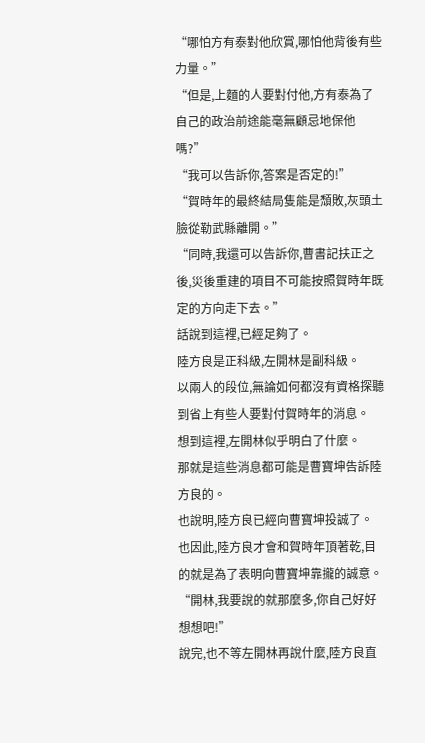“哪怕方有泰對他欣賞,哪怕他背後有些力量。”
“但是,上麵的人要對付他,方有泰為了自己的政治前途能毫無顧忌地保他嗎?”
“我可以告訴你,答案是否定的!”
“賀時年的最終結局隻能是頹敗,灰頭土臉從勒武縣離開。”
“同時,我還可以告訴你,曹書記扶正之後,災後重建的項目不可能按照賀時年既定的方向走下去。”
話說到這裡,已經足夠了。
陸方良是正科級,左開林是副科級。
以兩人的段位,無論如何都沒有資格探聽到省上有些人要對付賀時年的消息。
想到這裡,左開林似乎明白了什麼。
那就是這些消息都可能是曹寶坤告訴陸方良的。
也說明,陸方良已經向曹寶坤投誠了。
也因此,陸方良才會和賀時年頂著乾,目的就是為了表明向曹寶坤靠攏的誠意。
“開林,我要說的就那麼多,你自己好好想想吧!”
說完,也不等左開林再說什麼,陸方良直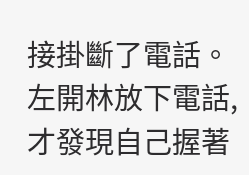接掛斷了電話。
左開林放下電話,才發現自己握著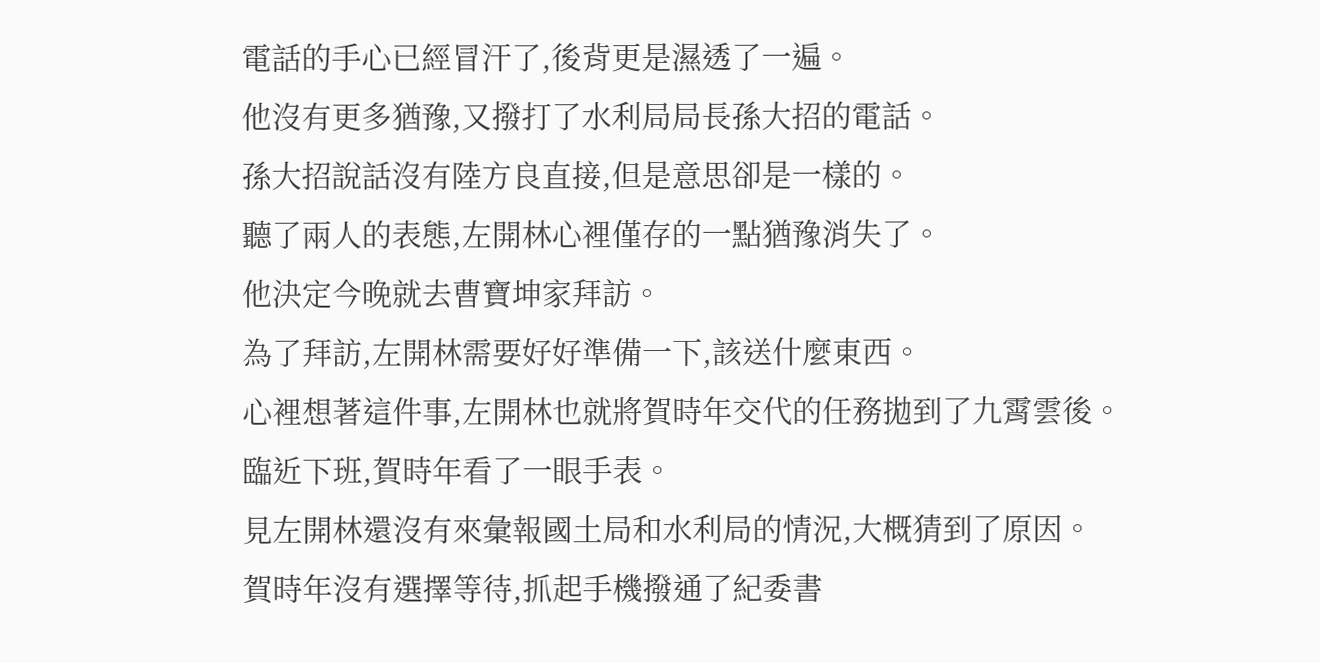電話的手心已經冒汗了,後背更是濕透了一遍。
他沒有更多猶豫,又撥打了水利局局長孫大招的電話。
孫大招說話沒有陸方良直接,但是意思卻是一樣的。
聽了兩人的表態,左開林心裡僅存的一點猶豫消失了。
他決定今晚就去曹寶坤家拜訪。
為了拜訪,左開林需要好好準備一下,該送什麼東西。
心裡想著這件事,左開林也就將賀時年交代的任務拋到了九霄雲後。
臨近下班,賀時年看了一眼手表。
見左開林還沒有來彙報國土局和水利局的情況,大概猜到了原因。
賀時年沒有選擇等待,抓起手機撥通了紀委書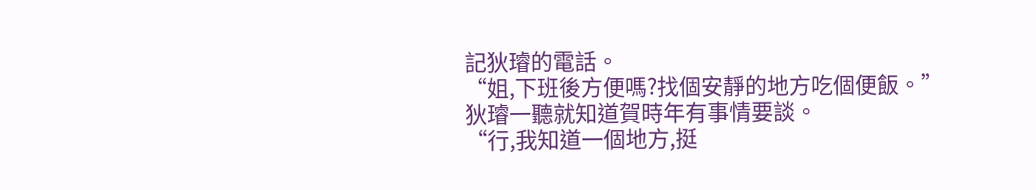記狄璿的電話。
“姐,下班後方便嗎?找個安靜的地方吃個便飯。”
狄璿一聽就知道賀時年有事情要談。
“行,我知道一個地方,挺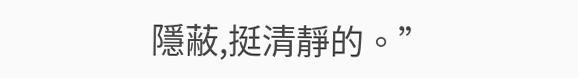隱蔽,挺清靜的。”